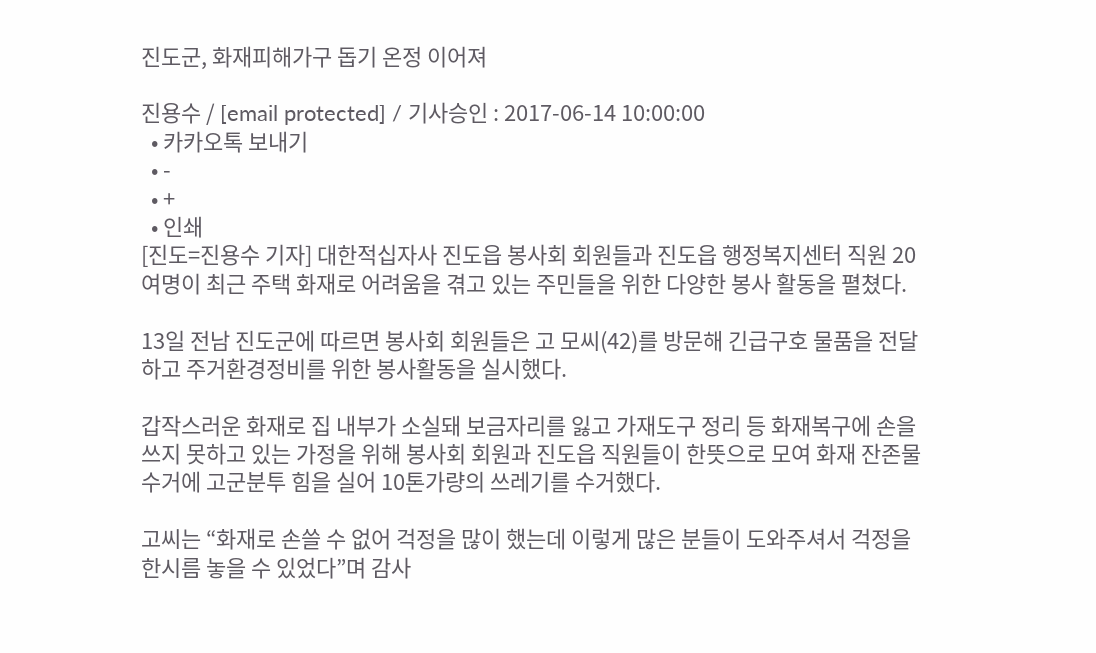진도군, 화재피해가구 돕기 온정 이어져

진용수 / [email protected] / 기사승인 : 2017-06-14 10:00:00
  • 카카오톡 보내기
  • -
  • +
  • 인쇄
[진도=진용수 기자] 대한적십자사 진도읍 봉사회 회원들과 진도읍 행정복지센터 직원 20여명이 최근 주택 화재로 어려움을 겪고 있는 주민들을 위한 다양한 봉사 활동을 펼쳤다.

13일 전남 진도군에 따르면 봉사회 회원들은 고 모씨(42)를 방문해 긴급구호 물품을 전달하고 주거환경정비를 위한 봉사활동을 실시했다.

갑작스러운 화재로 집 내부가 소실돼 보금자리를 잃고 가재도구 정리 등 화재복구에 손을 쓰지 못하고 있는 가정을 위해 봉사회 회원과 진도읍 직원들이 한뜻으로 모여 화재 잔존물 수거에 고군분투 힘을 실어 10톤가량의 쓰레기를 수거했다.

고씨는 “화재로 손쓸 수 없어 걱정을 많이 했는데 이렇게 많은 분들이 도와주셔서 걱정을 한시름 놓을 수 있었다”며 감사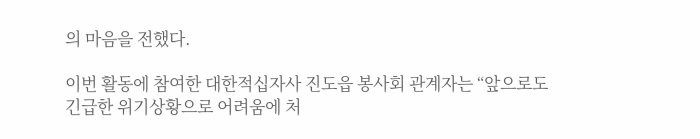의 마음을 전했다.

이번 활동에 참여한 대한적십자사 진도읍 봉사회 관계자는 “앞으로도 긴급한 위기상황으로 어려움에 처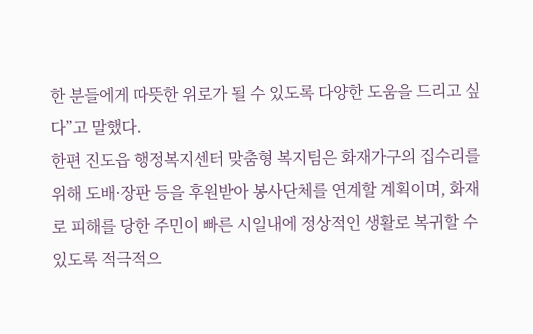한 분들에게 따뜻한 위로가 될 수 있도록 다양한 도움을 드리고 싶다”고 말했다.
한편 진도읍 행정복지센터 맞춤형 복지팀은 화재가구의 집수리를 위해 도배·장판 등을 후원받아 봉사단체를 연계할 계획이며, 화재로 피해를 당한 주민이 빠른 시일내에 정상적인 생활로 복귀할 수 있도록 적극적으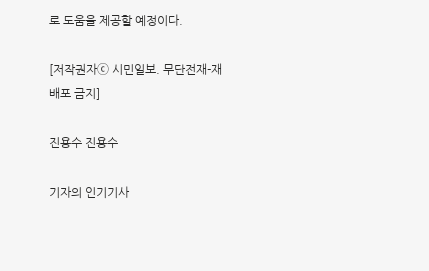로 도움을 제공할 예정이다.

[저작권자ⓒ 시민일보. 무단전재-재배포 금지]

진용수 진용수

기자의 인기기사